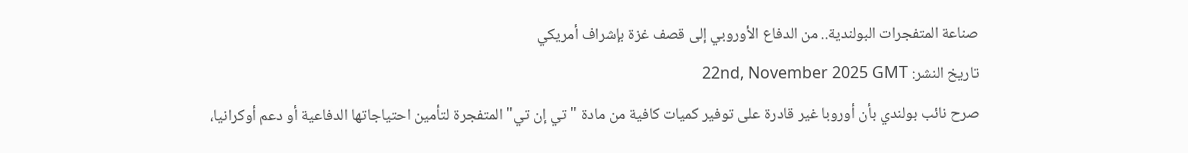صناعة المتفجرات البولندية.. من الدفاع الأوروبي إلى قصف غزة بإشراف أمريكي
تاريخ النشر: 22nd, November 2025 GMT
صرح نائب بولندي بأن أوروبا غير قادرة على توفير كميات كافية من مادة "تي إن تي" المتفجرة لتأمين احتياجاتها الدفاعية أو دعم أوكرانيا،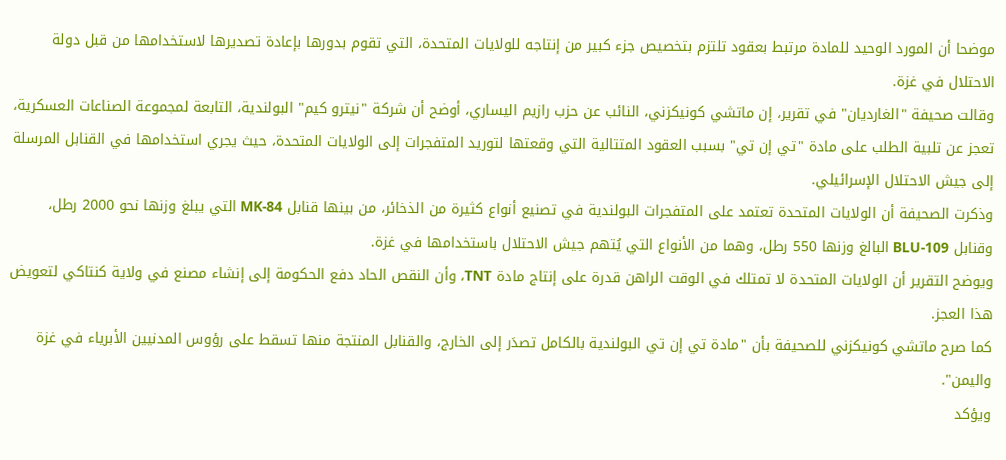موضحا أن المورد الوحيد للمادة مرتبط بعقود تلتزم بتخصيص جزء كبير من إنتاجه للولايات المتحدة، التي تقوم بدورها بإعادة تصديرها لاستخدامها من قبل دولة الاحتلال في غزة.
وقالت صحيفة "الغارديان" في تقرير، إن ماتشي كونيكزني، النائب عن حزب رازيم اليساري، أوضح أن شركة "نيترو كيم" البولندية، التابعة لمجموعة الصناعات العسكرية، تعجز عن تلبية الطلب على مادة "تي إن تي" بسبب العقود المتتالية التي وقعتها لتوريد المتفجرات إلى الولايات المتحدة، حيث يجري استخدامها في القنابل المرسلة إلى جيش الاحتلال الإسرائيلي.
وذكرت الصحيفة أن الولايات المتحدة تعتمد على المتفجرات البولندية في تصنيع أنواع كثيرة من الذخائر، من بينها قنابل MK-84 التي يبلغ وزنها نحو 2000 رطل، وقنابل BLU-109 البالغ وزنها 550 رطل، وهما من الأنواع التي يُتهم جيش الاحتلال باستخدامها في غزة.
ويوضح التقرير أن الولايات المتحدة لا تمتلك في الوقت الراهن قدرة على إنتاج مادة TNT، وأن النقص الحاد دفع الحكومة إلى إنشاء مصنع في ولاية كنتاكي لتعويض هذا العجز.
كما صرح ماتشي كونيكزني للصحيفة بأن "مادة تي إن تي البولندية بالكامل تصدَر إلى الخارج، والقنابل المنتجة منها تسقط على رؤوس المدنيين الأبرياء في غزة واليمن".
ويؤكد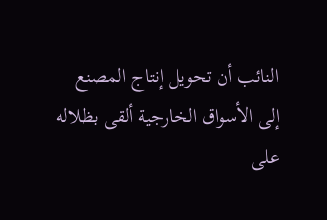النائب أن تحويل إنتاج المصنع إلى الأسواق الخارجية ألقى بظلاله على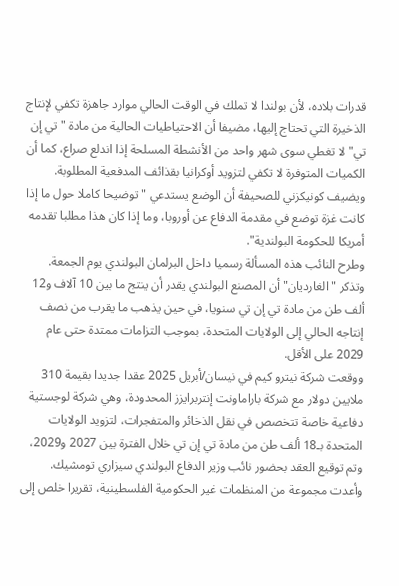قدرات بلاده، لأن بولندا لا تملك في الوقت الحالي موارد جاهزة تكفي لإنتاج الذخيرة التي تحتاج إليها، مضيفا أن الاحتياطيات الحالية من مادة "تي إن تي" لا تغطي سوى شهر واحد من الأنشطة المسلحة إذا اندلع صراع، كما أن الكميات المتوفرة لا تكفي لتزويد أوكرانيا بقذائف المدفعية المطلوبة.
ويضيف كونيكزني للصحيفة أن الوضع يستدعي "توضيحا كاملا حول ما إذا كانت غزة توضع في مقدمة الدفاع عن أوروبا، وما إذا كان هذا مطلبا تقدمه أمريكا للحكومة البولندية".
وطرح النائب هذه المسألة رسميا داخل البرلمان البولندي يوم الجمعة.
وتذكر "الغارديان" أن المصنع البولندي يقدر أن ينتج ما بين 10 آلاف و12 ألف طن من مادة تي إن تي سنويا، في حين يذهب ما يقرب من نصف إنتاجه الحالي إلى الولايات المتحدة، بموجب التزامات ممتدة حتى عام 2029 على الأقل.
ووقعت شركة نيترو كيم في نيسان/أبريل 2025 عقدا جديدا بقيمة 310 ملايين دولار مع شركة باراماونت إنتربرايزز المحدودة، وهي شركة لوجستية دفاعية خاصة تتخصص في نقل الذخائر والمتفجرات، لتزويد الولايات المتحدة بـ18 ألف طن من مادة تي إن تي خلال الفترة بين 2027 و2029، وتم توقيع العقد بحضور نائب وزير الدفاع البولندي سيزاري تومشيك.
وأعدت مجموعة من المنظمات غير الحكومية الفلسطينية، تقريرا خلص إلى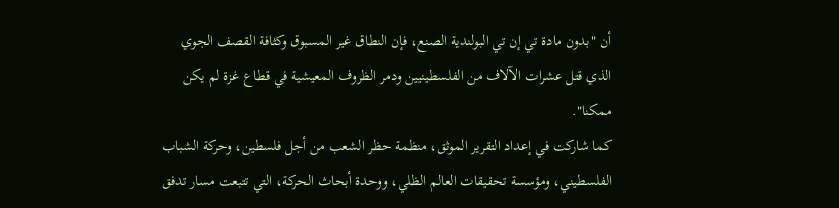أن "بدون مادة تي إن تي البولندية الصنع، فإن النطاق غير المسبوق وكثافة القصف الجوي الذي قتل عشرات الآلاف من الفلسطينيين ودمر الظروف المعيشية في قطاع غزة لم يكن ممكنا".
كما شاركت في إعداد التقرير الموثق، منظمة حظر الشعب من أجل فلسطين، وحركة الشباب الفلسطيني، ومؤسسة تحقيقات العالم الظلي، ووحدة أبحاث الحركة، التي تتبعت مسار تدفق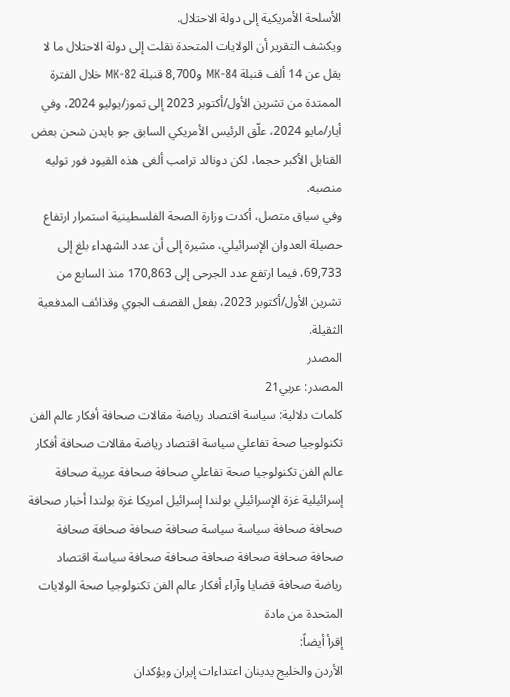الأسلحة الأمريكية إلى دولة الاحتلال.
ويكشف التقرير أن الولايات المتحدة نقلت إلى دولة الاحتلال ما لا يقل عن 14 ألف قنبلة MK-84 و8,700 قنبلة MK-82 خلال الفترة الممتدة من تشرين الأول/أكتوبر 2023 إلى تموز/يوليو 2024، وفي أيار/مايو 2024، علّق الرئيس الأمريكي السابق جو بايدن شحن بعض القنابل الأكبر حجما، لكن دونالد ترامب ألغى هذه القيود فور توليه منصبه.
وفي سياق متصل، أكدت وزارة الصحة الفلسطينية استمرار ارتفاع حصيلة العدوان الإسرائيلي، مشيرة إلى أن عدد الشهداء بلغ إلى 69,733، فيما ارتفع عدد الجرحى إلى 170,863 منذ السابع من تشرين الأول/أكتوبر 2023، بفعل القصف الجوي وقذائف المدفعية الثقيلة.
المصدر
المصدر: عربي21
كلمات دلالية: سياسة اقتصاد رياضة مقالات صحافة أفكار عالم الفن تكنولوجيا صحة تفاعلي سياسة اقتصاد رياضة مقالات صحافة أفكار عالم الفن تكنولوجيا صحة تفاعلي صحافة صحافة عربية صحافة إسرائيلية غزة الإسرائيلي بولندا إسرائيل امريكا غزة بولندا أخبار صحافة صحافة صحافة سياسة سياسة صحافة صحافة صحافة صحافة صحافة صحافة صحافة صحافة صحافة صحافة سياسة اقتصاد رياضة صحافة قضايا وآراء أفكار عالم الفن تكنولوجيا صحة الولایات المتحدة من مادة
إقرأ أيضاً:
الأردن والخليج يدينان اعتداءات إيران ويؤكدان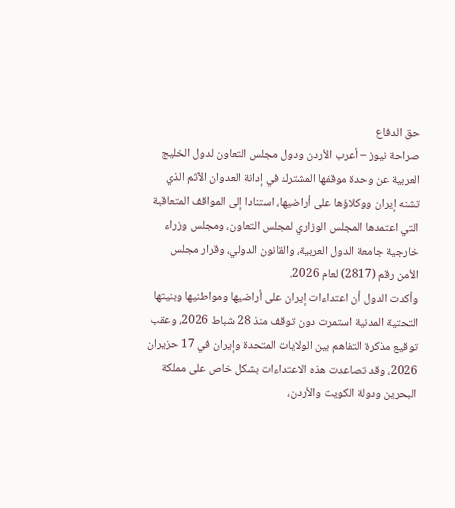حق الدفاع
صراحة نيوز – أعرب الأردن ودول مجلس التعاون لدول الخليج العربية عن وحدة موقفها المشترك في إدانة العدوان الآثم الذي تشنه إيران ووكلاؤها على أراضيها، استنادا إلى المواقف المتعاقبة التي اعتمدها المجلس الوزاري لمجلس التعاون، ومجلس وزراء خارجية جامعة الدول العربية، والقانون الدولي، وقرار مجلس الأمن رقم (2817) لعام 2026.
وأكدت الدول أن اعتداءات إيران على أراضيها ومواطنيها وبنيتها التحتية المدنية استمرت دون توقف منذ 28 شباط 2026، وعقب توقيع مذكرة التفاهم بين الولايات المتحدة وإيران في 17 حزيران 2026، وقد تصاعدت هذه الاعتداءات بشكل خاص على مملكة البحرين ودولة الكويت والأردن،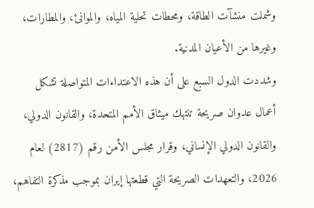وشملت منشآت الطاقة، ومحطات تحلية المياه، والموانئ، والمطارات، وغيرها من الأعيان المدنية.
وشددت الدول السبع على أن هذه الاعتداءات المتواصلة تشكل أعمال عدوان صريحة تنتهك ميثاق الأمم المتحدة، والقانون الدولي، والقانون الدولي الإنساني، وقرار مجلس الأمن رقم (2817) لعام 2026، والتعهدات الصريحة التي قطعتها إيران بموجب مذكرة التفاهم،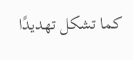كما تشكل تهديدًا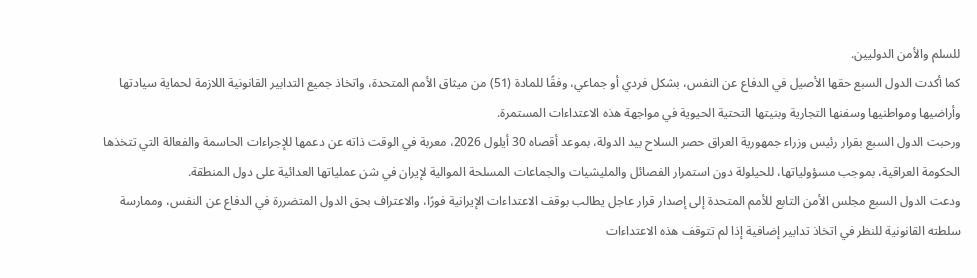للسلم والأمن الدوليين.
كما أكدت الدول السبع حقها الأصيل في الدفاع عن النفس، بشكل فردي أو جماعي، وفقًا للمادة (51) من ميثاق الأمم المتحدة، واتخاذ جميع التدابير القانونية اللازمة لحماية سيادتها وأراضيها ومواطنيها وسفنها التجارية وبنيتها التحتية الحيوية في مواجهة هذه الاعتداءات المستمرة.
ورحبت الدول السبع بقرار رئيس وزراء جمهورية العراق حصر السلاح بيد الدولة، بموعد أقصاه 30 أيلول 2026، معربة في الوقت ذاته عن دعمها للإجراءات الحاسمة والفعالة التي تتخذها الحكومة العراقية، بموجب مسؤولياتها، للحيلولة دون استمرار الفصائل والمليشيات والجماعات المسلحة الموالية لإيران في شن عملياتها العدائية على دول المنطقة.
ودعت الدول السبع مجلس الأمن التابع للأمم المتحدة إلى إصدار قرار عاجل يطالب بوقف الاعتداءات الإيرانية فورًا، والاعتراف بحق الدول المتضررة في الدفاع عن النفس، وممارسة سلطته القانونية للنظر في اتخاذ تدابير إضافية إذا لم تتوقف هذه الاعتداءات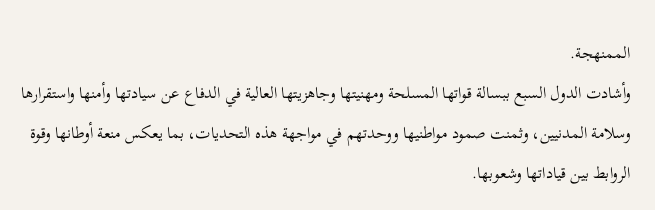الممنهجة.
وأشادت الدول السبع ببسالة قواتها المسلحة ومهنيتها وجاهزيتها العالية في الدفاع عن سيادتها وأمنها واستقرارها وسلامة المدنيين، وثمنت صمود مواطنيها ووحدتهم في مواجهة هذه التحديات، بما يعكس منعة أوطانها وقوة الروابط بين قياداتها وشعوبها.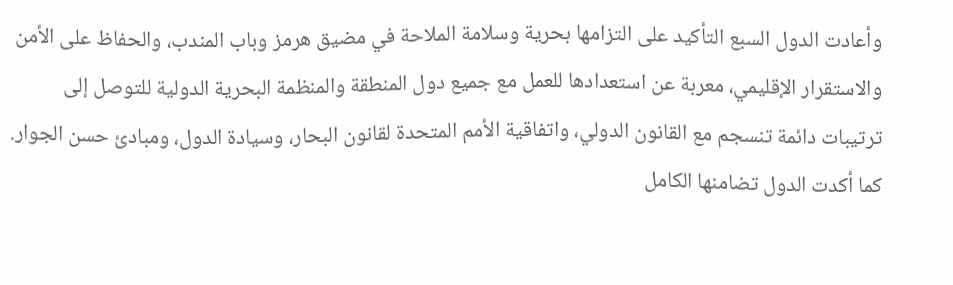وأعادت الدول السبع التأكيد على التزامها بحرية وسلامة الملاحة في مضيق هرمز وباب المندب، والحفاظ على الأمن والاستقرار الإقليمي، معربة عن استعدادها للعمل مع جميع دول المنطقة والمنظمة البحرية الدولية للتوصل إلى ترتيبات دائمة تنسجم مع القانون الدولي، واتفاقية الأمم المتحدة لقانون البحار، وسيادة الدول، ومبادئ حسن الجوار.
كما أكدت الدول تضامنها الكامل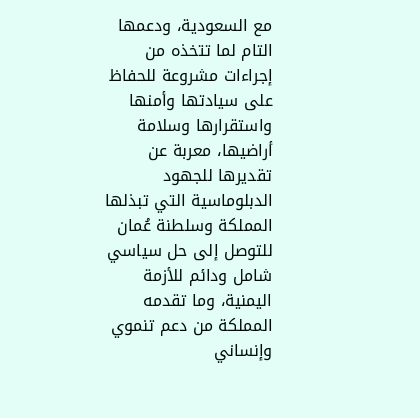مع السعودية، ودعمها التام لما تتخذه من إجراءات مشروعة للحفاظ على سيادتها وأمنها واستقرارها وسلامة أراضيها، معربة عن تقديرها للجهود الدبلوماسية التي تبذلها المملكة وسلطنة عُمان للتوصل إلى حل سياسي شامل ودائم للأزمة اليمنية، وما تقدمه المملكة من دعم تنموي وإنساني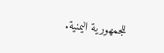للجمهورية اليمنية.